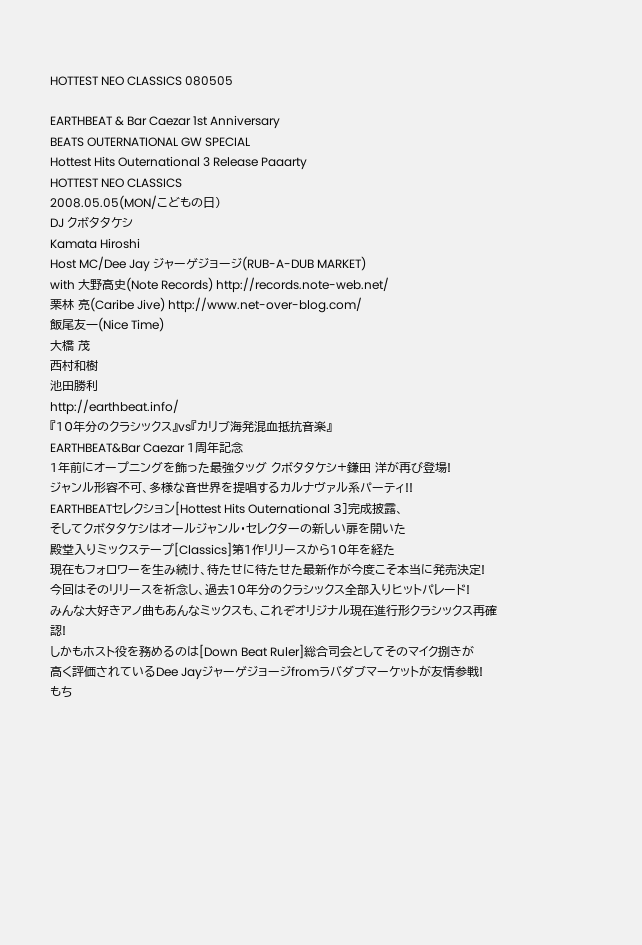HOTTEST NEO CLASSICS 080505

EARTHBEAT & Bar Caezar 1st Anniversary
BEATS OUTERNATIONAL GW SPECIAL
Hottest Hits Outernational 3 Release Paaarty
HOTTEST NEO CLASSICS
2008.05.05(MON/こどもの日)
DJ クボタタケシ
Kamata Hiroshi
Host MC/Dee Jay ジャーゲジョージ(RUB-A-DUB MARKET)
with 大野高史(Note Records) http://records.note-web.net/
栗林 亮(Caribe Jive) http://www.net-over-blog.com/
飯尾友一(Nice Time)
大橋 茂
西村和樹
池田勝利
http://earthbeat.info/
『10年分のクラシックス』vs『カリブ海発混血抵抗音楽』
EARTHBEAT&Bar Caezar 1周年記念
1年前にオープニングを飾った最強タッグ クボタタケシ+鎌田 洋が再び登場!
ジャンル形容不可、多様な音世界を提唱するカルナヴァル系パーティ!!
EARTHBEATセレクション[Hottest Hits Outernational 3]完成披露、
そしてクボタタケシはオールジャンル・セレクターの新しい扉を開いた
殿堂入りミックステープ[Classics]第1作リリースから10年を経た
現在もフォロワーを生み続け、待たせに待たせた最新作が今度こそ本当に発売決定!
今回はそのリリースを祈念し、過去10年分のクラシックス全部入りヒットパレード!
みんな大好きアノ曲もあんなミックスも、これぞオリジナル現在進行形クラシックス再確認!
しかもホスト役を務めるのは[Down Beat Ruler]総合司会としてそのマイク捌きが
高く評価されているDee Jayジャーゲジョージfromラバダブマーケットが友情参戦!
もち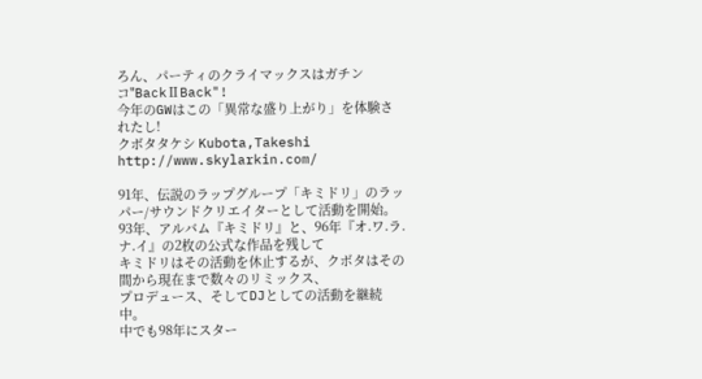ろん、パーティのクライマックスはガチンコ"BackⅡBack"!
今年のGWはこの「異常な盛り上がり」を体験されたし!
クボタタケシ Kubota,Takeshi http://www.skylarkin.com/

91年、伝説のラップグループ「キミドリ」のラッパー/サウンドクリエイターとして活動を開始。93年、アルバム『キミドリ』と、96年『オ.ワ.ラ.ナ.イ』の2枚の公式な作品を残して
キミドリはその活動を休止するが、クボタはその間から現在まで数々のリミックス、
プロデュース、そしてDJとしての活動を継続中。
中でも98年にスター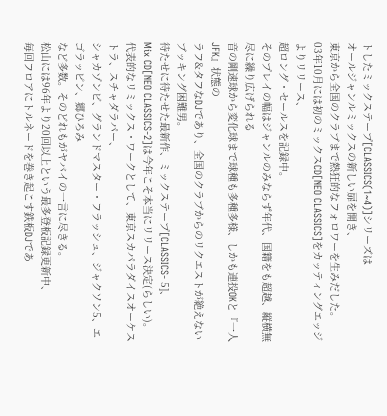トしたミックステープ[CLASSICS(1~4)]シリーズは
オールジャンルミックスの新しい扉を開き、
東京から全国のクラブまで熱狂的なフォロワーを生みだした。
03年10月には初のミックスCD[NEO CLASSICS]をカッティングエッジよりリリース、
超ロング・セールスを記録中。
そのプレイの幅はジャンルのみならず年代、国籍をも超越、縦横無尽に繰り広げられる
音の剛速球から変化球まで球種も多種多様、しかも連投OKと『一人JFK』状態の
ラフ&タフなDJであり、全国のクラブからのリクエストが絶えないブッキング困難男。
待たせに待たせた最新作、ミックステープ[CLASSICS- 5]、
Mix CD[NEO CLASSICS-2]は今年こそ本当にリリース決定(らしい)。
代表的なリミックス・ワークとして、東京スカパラダイスオーケストラ、スチャダラパー、
シャカゾンビ、グランドマスター・フラッシュ、ジャクソン5、エゴラッピン、郷ひろみ
など多数。そのどれもがヤバイの一言に尽きる。
松山には96年より20回以上という最多登板記録更新中、
毎回フロアにトルネードを巻き起こす鉄板DJであ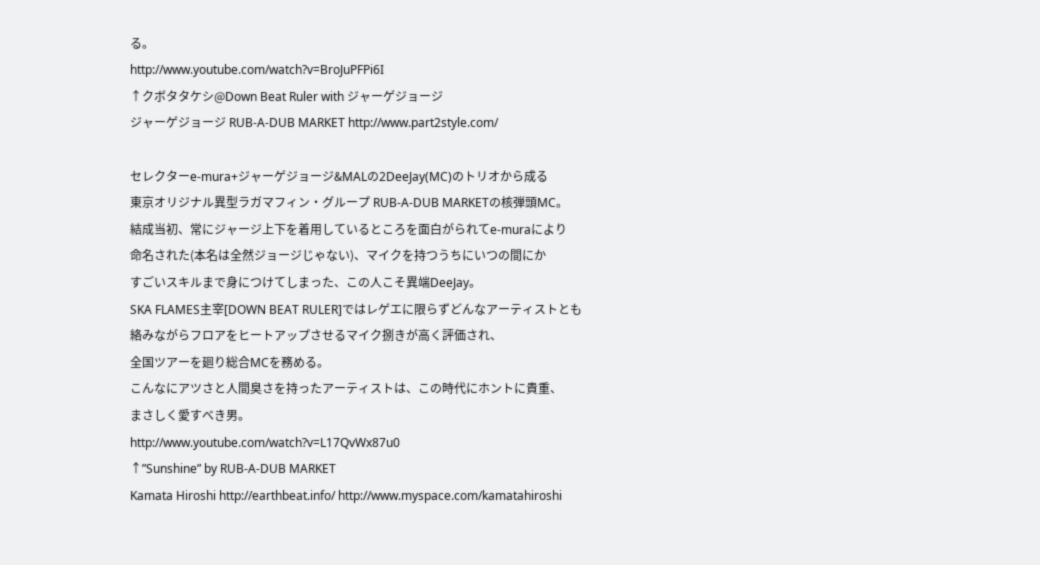る。
http://www.youtube.com/watch?v=BroJuPFPi6I
↑クボタタケシ@Down Beat Ruler with ジャーゲジョージ
ジャーゲジョージ RUB-A-DUB MARKET http://www.part2style.com/

セレクターe-mura+ジャーゲジョージ&MALの2DeeJay(MC)のトリオから成る
東京オリジナル異型ラガマフィン・グループ RUB-A-DUB MARKETの核弾頭MC。
結成当初、常にジャージ上下を着用しているところを面白がられてe-muraにより
命名された(本名は全然ジョージじゃない)、マイクを持つうちにいつの間にか
すごいスキルまで身につけてしまった、この人こそ異端DeeJay。
SKA FLAMES主宰[DOWN BEAT RULER]ではレゲエに限らずどんなアーティストとも
絡みながらフロアをヒートアップさせるマイク捌きが高く評価され、
全国ツアーを廻り総合MCを務める。
こんなにアツさと人間臭さを持ったアーティストは、この時代にホントに貴重、
まさしく愛すべき男。
http://www.youtube.com/watch?v=L17QvWx87u0
↑”Sunshine” by RUB-A-DUB MARKET
Kamata Hiroshi http://earthbeat.info/ http://www.myspace.com/kamatahiroshi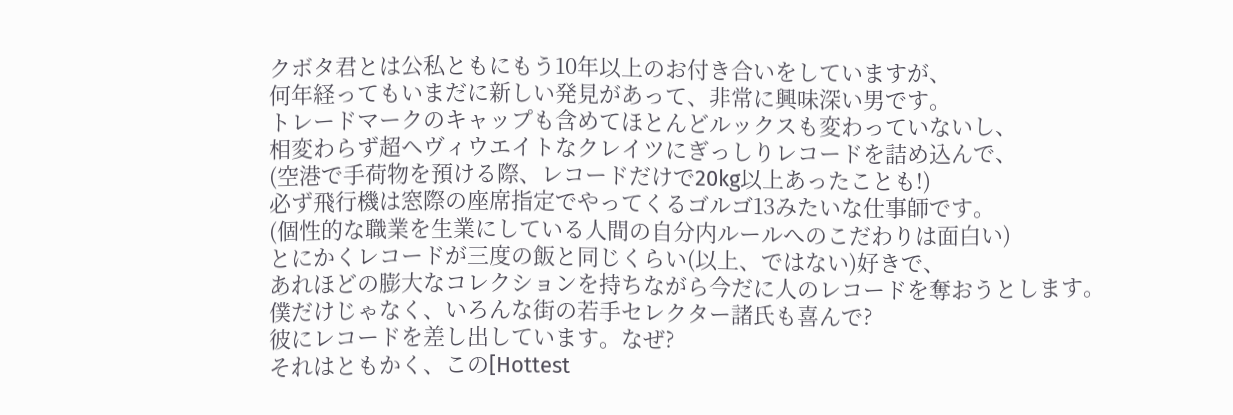クボタ君とは公私ともにもう10年以上のお付き合いをしていますが、
何年経ってもいまだに新しい発見があって、非常に興味深い男です。
トレードマークのキャップも含めてほとんどルックスも変わっていないし、
相変わらず超ヘヴィウエイトなクレイツにぎっしりレコードを詰め込んで、
(空港で手荷物を預ける際、レコードだけで20kg以上あったことも!)
必ず飛行機は窓際の座席指定でやってくるゴルゴ13みたいな仕事師です。
(個性的な職業を生業にしている人間の自分内ルールへのこだわりは面白い)
とにかくレコードが三度の飯と同じくらい(以上、ではない)好きで、
あれほどの膨大なコレクションを持ちながら今だに人のレコードを奪おうとします。
僕だけじゃなく、いろんな街の若手セレクター諸氏も喜んで?
彼にレコードを差し出しています。なぜ?
それはともかく、この[Hottest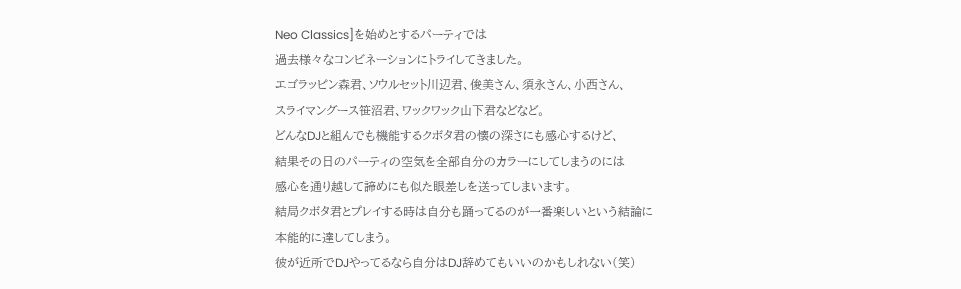Neo Classics]を始めとするパーティでは
過去様々なコンビネーションにトライしてきました。
エゴラッピン森君、ソウルセット川辺君、俊美さん、須永さん、小西さん、
スライマングース笹沼君、ワックワック山下君などなど。
どんなDJと組んでも機能するクボタ君の懐の深さにも感心するけど、
結果その日のパーティの空気を全部自分のカラーにしてしまうのには
感心を通り越して諦めにも似た眼差しを送ってしまいます。
結局クボタ君とプレイする時は自分も踊ってるのが一番楽しいという結論に
本能的に達してしまう。
彼が近所でDJやってるなら自分はDJ辞めてもいいのかもしれない(笑)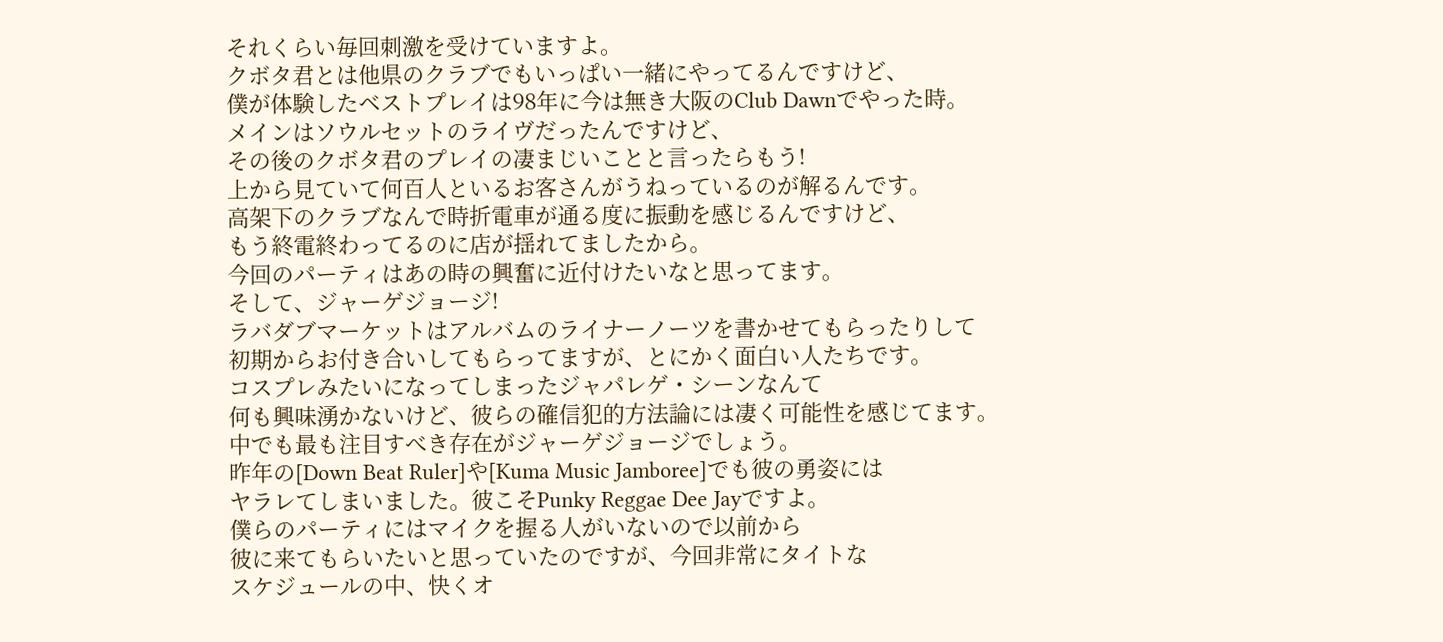それくらい毎回刺激を受けていますよ。
クボタ君とは他県のクラブでもいっぱい一緒にやってるんですけど、
僕が体験したベストプレイは98年に今は無き大阪のClub Dawnでやった時。
メインはソウルセットのライヴだったんですけど、
その後のクボタ君のプレイの凄まじいことと言ったらもう!
上から見ていて何百人といるお客さんがうねっているのが解るんです。
高架下のクラブなんで時折電車が通る度に振動を感じるんですけど、
もう終電終わってるのに店が揺れてましたから。
今回のパーティはあの時の興奮に近付けたいなと思ってます。
そして、ジャーゲジョージ!
ラバダブマーケットはアルバムのライナーノーツを書かせてもらったりして
初期からお付き合いしてもらってますが、とにかく面白い人たちです。
コスプレみたいになってしまったジャパレゲ・シーンなんて
何も興味湧かないけど、彼らの確信犯的方法論には凄く可能性を感じてます。
中でも最も注目すべき存在がジャーゲジョージでしょう。
昨年の[Down Beat Ruler]や[Kuma Music Jamboree]でも彼の勇姿には
ヤラレてしまいました。彼こそPunky Reggae Dee Jayですよ。
僕らのパーティにはマイクを握る人がいないので以前から
彼に来てもらいたいと思っていたのですが、今回非常にタイトな
スケジュールの中、快くオ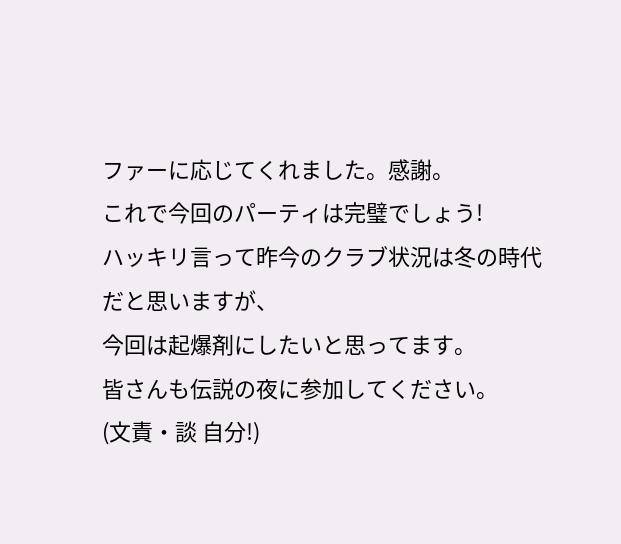ファーに応じてくれました。感謝。
これで今回のパーティは完璧でしょう!
ハッキリ言って昨今のクラブ状況は冬の時代だと思いますが、
今回は起爆剤にしたいと思ってます。
皆さんも伝説の夜に参加してください。
(文責・談 自分!)